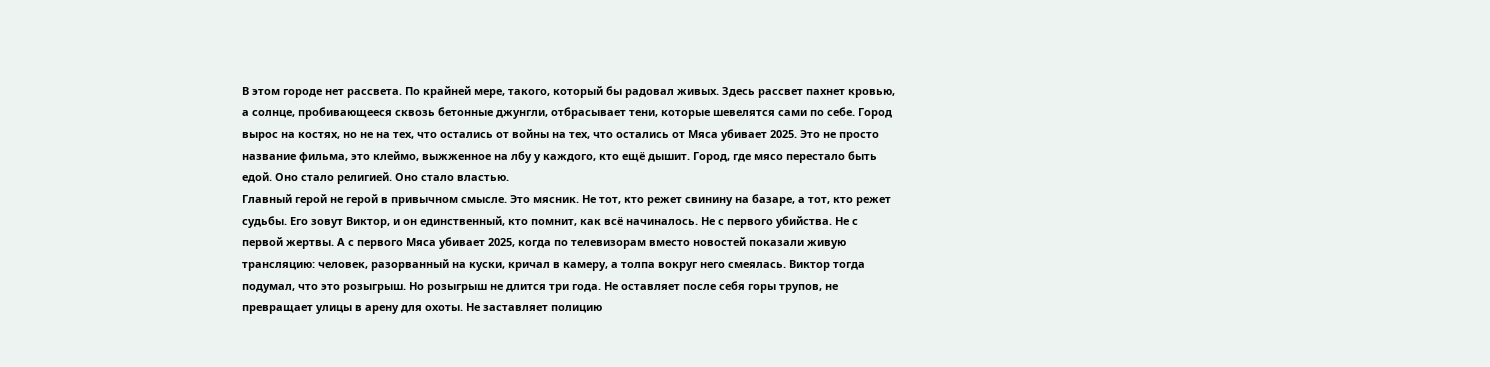В этом городе нет рассвета. По крайней мере, такого, который бы радовал живых. Здесь рассвет пахнет кровью, а солнце, пробивающееся сквозь бетонные джунгли, отбрасывает тени, которые шевелятся сами по себе. Город вырос на костях, но не на тех, что остались от войны на тех, что остались от Мяса убивает 2025. Это не просто название фильма, это клеймо, выжженное на лбу у каждого, кто ещё дышит. Город, где мясо перестало быть едой. Оно стало религией. Оно стало властью.
Главный герой не герой в привычном смысле. Это мясник. Не тот, кто режет свинину на базаре, а тот, кто режет судьбы. Его зовут Виктор, и он единственный, кто помнит, как всё начиналось. Не с первого убийства. Не с первой жертвы. А с первого Мяса убивает 2025, когда по телевизорам вместо новостей показали живую трансляцию: человек, разорванный на куски, кричал в камеру, а толпа вокруг него смеялась. Виктор тогда подумал, что это розыгрыш. Но розыгрыш не длится три года. Не оставляет после себя горы трупов, не превращает улицы в арену для охоты. Не заставляет полицию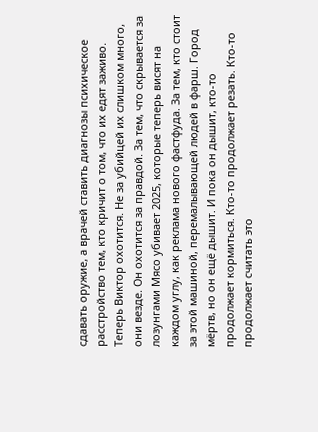сдавать оружие, а врачей ставить диагнозы психическое расстройство тем, кто кричит о том, что их едят заживо.
Теперь Виктор охотится. Не за убийцей их слишком много, они везде. Он охотится за правдой. За тем, что скрывается за лозунгами Мясо убивает 2025, которые теперь висят на каждом углу, как реклама нового фастфуда. За тем, кто стоит за этой машиной, перемалывающей людей в фарш. Город мёртв, но он ещё дышит. И пока он дышит, кто-то продолжает кормиться. Кто-то продолжает резать. Кто-то продолжает считать это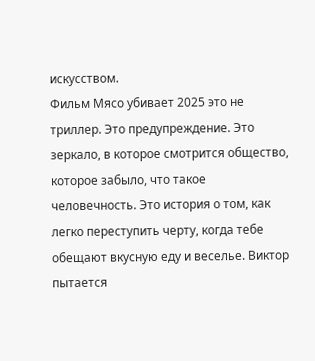искусством.
Фильм Мясо убивает 2025 это не триллер. Это предупреждение. Это зеркало, в которое смотрится общество, которое забыло, что такое человечность. Это история о том, как легко переступить черту, когда тебе обещают вкусную еду и веселье. Виктор пытается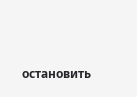остановить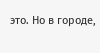это. Но в городе,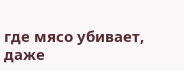где мясо убивает, даже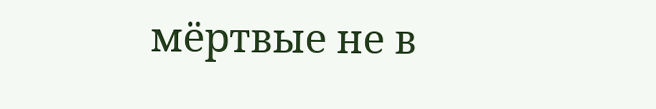мёртвые не в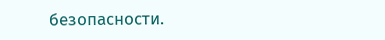безопасности.